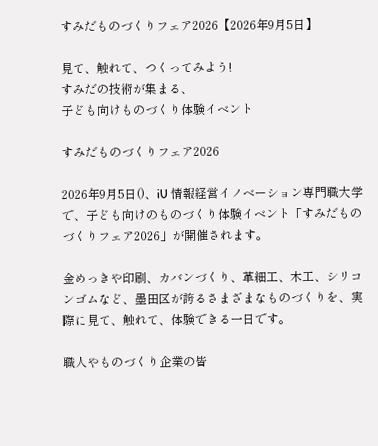すみだものづくりフェア2026【2026年9月5日】

見て、触れて、つくってみよう!
すみだの技術が集まる、
子ども向けものづくり体験イベント

すみだものづくりフェア2026

2026年9月5日()、iU 情報経営イノベーション専門職大学で、子ども向けのものづくり体験イベント「すみだものづくりフェア2026」が開催されます。

金めっきや印刷、カバンづくり、革細工、木工、シリコンゴムなど、墨田区が誇るさまざまなものづくりを、実際に見て、触れて、体験できる一日です。

職人やものづくり企業の皆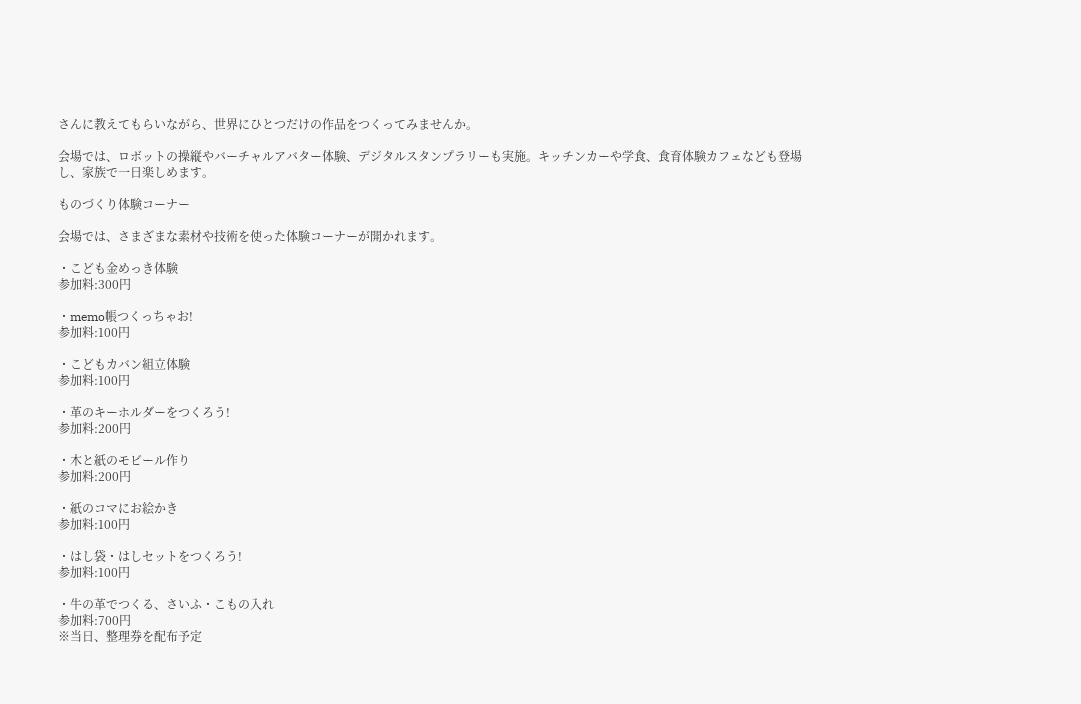さんに教えてもらいながら、世界にひとつだけの作品をつくってみませんか。

会場では、ロボットの操縦やバーチャルアバター体験、デジタルスタンプラリーも実施。キッチンカーや学食、食育体験カフェなども登場し、家族で一日楽しめます。

ものづくり体験コーナー

会場では、さまざまな素材や技術を使った体験コーナーが開かれます。

・こども金めっき体験
参加料:300円

・memo帳つくっちゃお!
参加料:100円

・こどもカバン組立体験
参加料:100円

・革のキーホルダーをつくろう!
参加料:200円

・木と紙のモビール作り
参加料:200円

・紙のコマにお絵かき
参加料:100円

・はし袋・はしセットをつくろう!
参加料:100円

・牛の革でつくる、さいふ・こもの入れ
参加料:700円
※当日、整理券を配布予定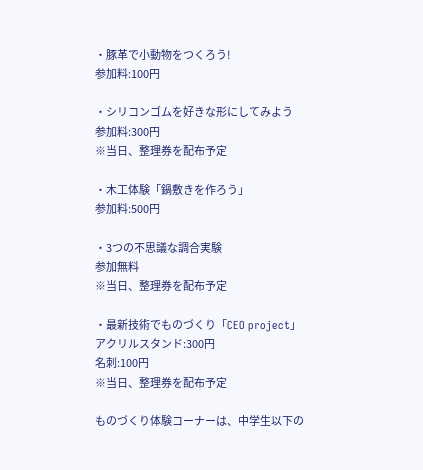・豚革で小動物をつくろう!
参加料:100円

・シリコンゴムを好きな形にしてみよう
参加料:300円
※当日、整理券を配布予定

・木工体験「鍋敷きを作ろう」
参加料:500円

・3つの不思議な調合実験
参加無料
※当日、整理券を配布予定

・最新技術でものづくり「CEO project」
アクリルスタンド:300円
名刺:100円
※当日、整理券を配布予定

ものづくり体験コーナーは、中学生以下の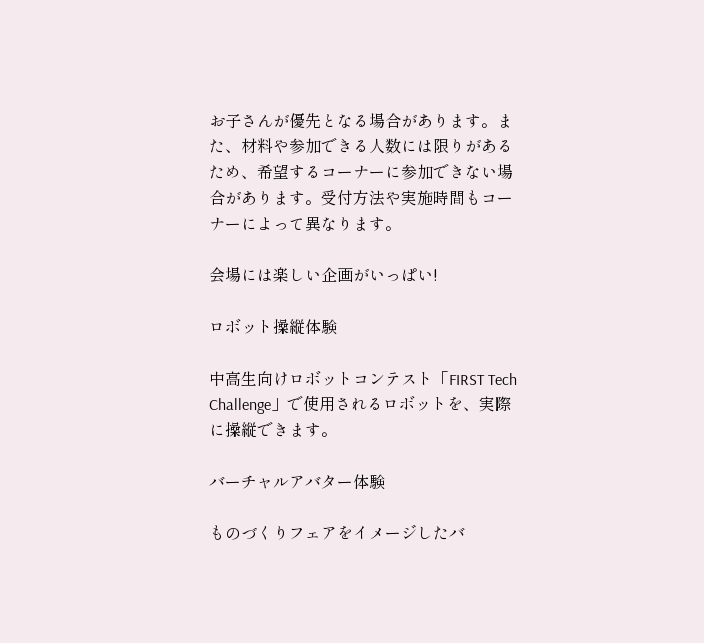お子さんが優先となる場合があります。また、材料や参加できる人数には限りがあるため、希望するコーナーに参加できない場合があります。受付方法や実施時間もコーナーによって異なります。

会場には楽しい企画がいっぱい!

ロボット操縦体験

中高生向けロボットコンテスト「FIRST Tech Challenge」で使用されるロボットを、実際に操縦できます。

バーチャルアバター体験

ものづくりフェアをイメージしたバ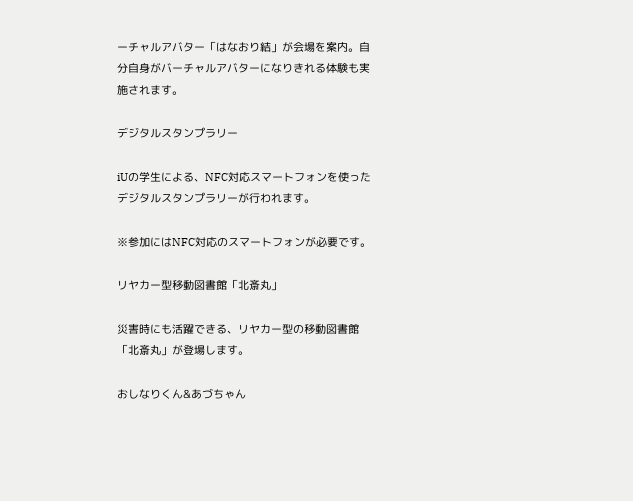ーチャルアバター「はなおり結」が会場を案内。自分自身がバーチャルアバターになりきれる体験も実施されます。

デジタルスタンプラリー

iUの学生による、NFC対応スマートフォンを使ったデジタルスタンプラリーが行われます。

※参加にはNFC対応のスマートフォンが必要です。

リヤカー型移動図書館「北斎丸」

災害時にも活躍できる、リヤカー型の移動図書館「北斎丸」が登場します。

おしなりくん&あづちゃん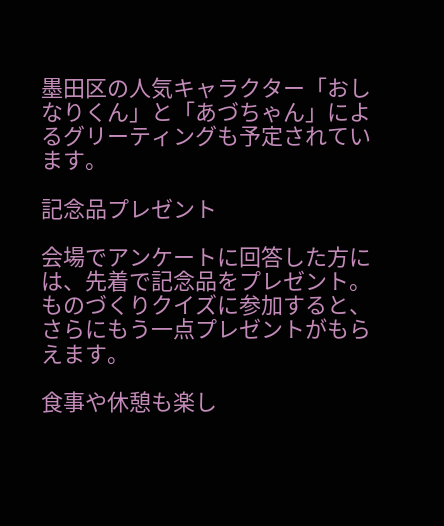墨田区の人気キャラクター「おしなりくん」と「あづちゃん」によるグリーティングも予定されています。

記念品プレゼント

会場でアンケートに回答した方には、先着で記念品をプレゼント。ものづくりクイズに参加すると、さらにもう一点プレゼントがもらえます。

食事や休憩も楽し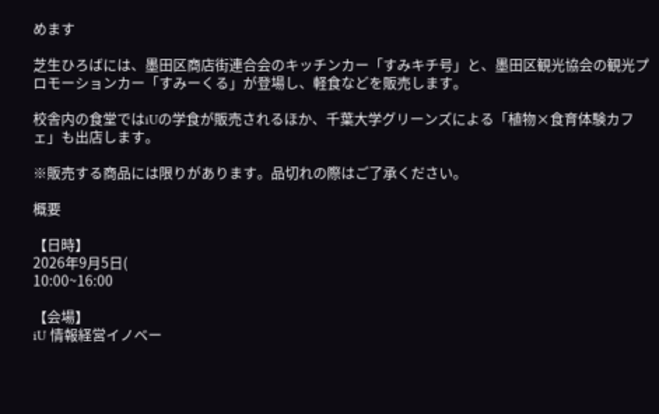めます

芝生ひろばには、墨田区商店街連合会のキッチンカー「すみキチ号」と、墨田区観光協会の観光プロモーションカー「すみーくる」が登場し、軽食などを販売します。

校舎内の食堂ではiUの学食が販売されるほか、千葉大学グリーンズによる「植物×食育体験カフェ」も出店します。

※販売する商品には限りがあります。品切れの際はご了承ください。

概要

【日時】
2026年9月5日(
10:00~16:00

【会場】
iU 情報経営イノベー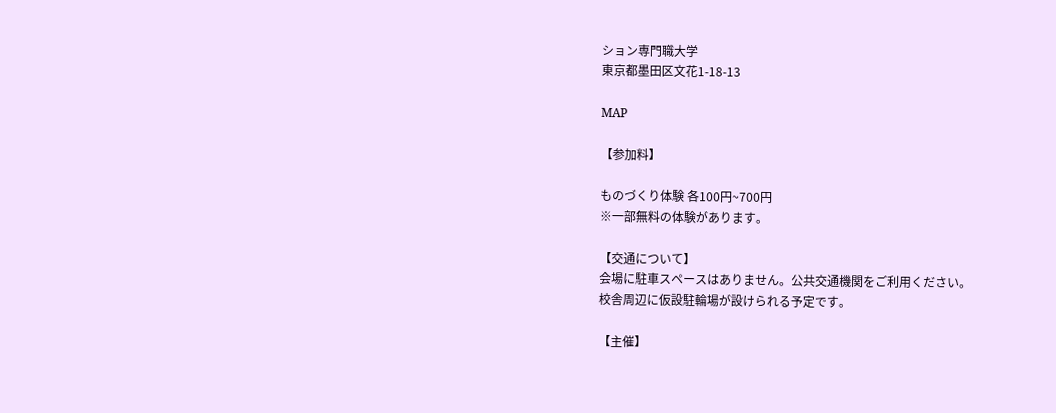ション専門職大学
東京都墨田区文花1-18-13

MAP

【参加料】

ものづくり体験 各100円~700円
※一部無料の体験があります。

【交通について】
会場に駐車スペースはありません。公共交通機関をご利用ください。
校舎周辺に仮設駐輪場が設けられる予定です。

【主催】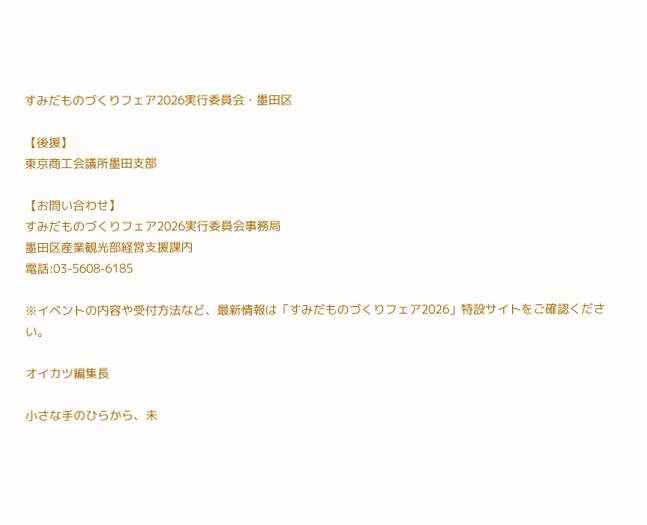すみだものづくりフェア2026実行委員会・墨田区

【後援】
東京商工会議所墨田支部

【お問い合わせ】
すみだものづくりフェア2026実行委員会事務局
墨田区産業観光部経営支援課内
電話:03-5608-6185

※イベントの内容や受付方法など、最新情報は「すみだものづくりフェア2026」特設サイトをご確認ください。

オイカツ編集長

小さな手のひらから、未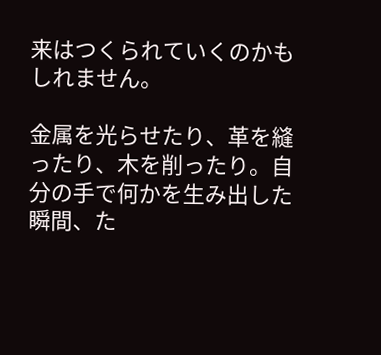来はつくられていくのかもしれません。

金属を光らせたり、革を縫ったり、木を削ったり。自分の手で何かを生み出した瞬間、た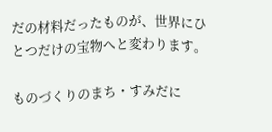だの材料だったものが、世界にひとつだけの宝物へと変わります。

ものづくりのまち・すみだに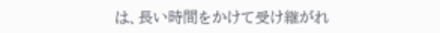は、長い時間をかけて受け継がれ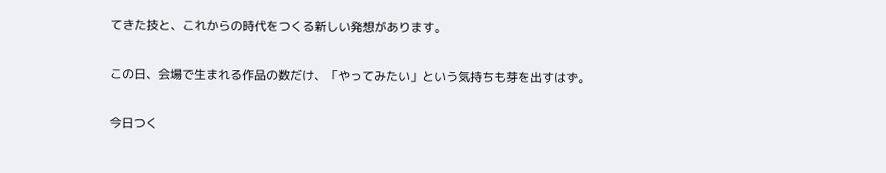てきた技と、これからの時代をつくる新しい発想があります。

この日、会場で生まれる作品の数だけ、「やってみたい」という気持ちも芽を出すはず。

今日つく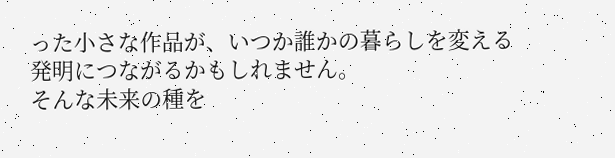った小さな作品が、いつか誰かの暮らしを変える発明につながるかもしれません。
そんな未来の種を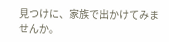見つけに、家族で出かけてみませんか。